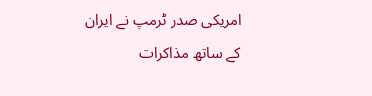امریکی صدر ٹرمپ نے ایران کے ساتھ مذاکرات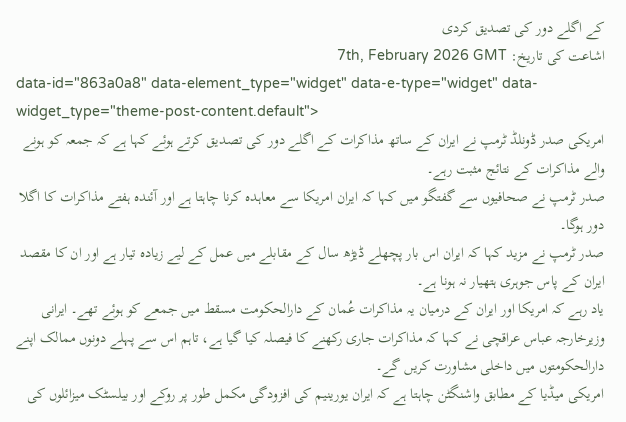کے اگلے دور کی تصدیق کردی
اشاعت کی تاریخ: 7th, February 2026 GMT
data-id="863a0a8" data-element_type="widget" data-e-type="widget" data-widget_type="theme-post-content.default">
امریکی صدر ڈونلڈ ٹرمپ نے ایران کے ساتھ مذاکرات کے اگلے دور کی تصدیق کرتے ہوئے کہا ہے کہ جمعہ کو ہونے والے مذاکرات کے نتائج مثبت رہے۔
صدر ٹرمپ نے صحافیوں سے گفتگو میں کہا کہ ایران امریکا سے معاہدہ کرنا چاہتا ہے اور آئندہ ہفتے مذاکرات کا اگلا دور ہوگا۔
صدر ٹرمپ نے مزید کہا کہ ایران اس بار پچھلے ڈیڑھ سال کے مقابلے میں عمل کے لیے زیادہ تیار ہے اور ان کا مقصد ایران کے پاس جوہری ہتھیار نہ ہونا ہے۔
یاد رہے کہ امریکا اور ایران کے درمیان یہ مذاکرات عُمان کے دارالحکومت مسقط میں جمعے کو ہوئے تھے۔ ایرانی وزیرخارجہ عباس عراقچی نے کہا کہ مذاکرات جاری رکھنے کا فیصلہ کیا گیا ہے، تاہم اس سے پہلے دونوں ممالک اپنے دارالحکومتوں میں داخلی مشاورت کریں گے۔
امریکی میڈیا کے مطابق واشنگٹن چاہتا ہے کہ ایران یورینیم کی افزودگی مکمل طور پر روکے اور بیلسٹک میزائلوں کی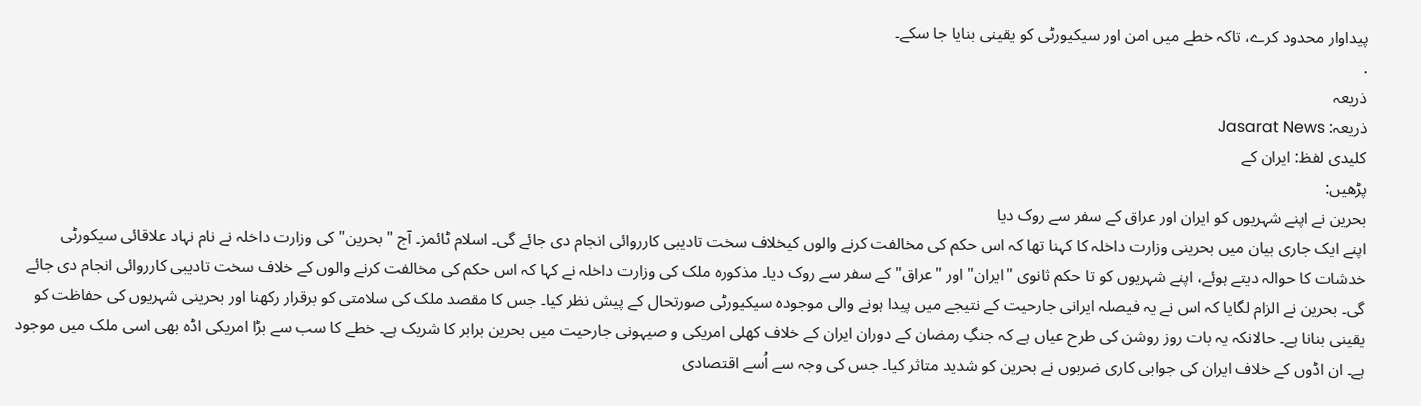پیداوار محدود کرے، تاکہ خطے میں امن اور سیکیورٹی کو یقینی بنایا جا سکے۔
.
ذریعہ
ذریعہ: Jasarat News
کلیدی لفظ: ایران کے
پڑھیں:
بحرین نے اپنے شہریوں کو ایران اور عراق کے سفر سے روک دیا
اپنے ایک جاری بیان میں بحرینی وزارت داخلہ کا کہنا تھا کہ اس حکم کی مخالفت کرنے والوں کیخلاف سخت تادیبی کارروائی انجام دی جائے گی۔ اسلام ٹائمز۔ آج "بحرین" کی وزارت داخلہ نے نام نہاد علاقائی سیکورٹی خدشات کا حوالہ دیتے ہوئے، اپنے شہریوں کو تا حکم ثانوی "ایران" اور "عراق" کے سفر سے روک دیا۔ مذکورہ ملک کی وزارت داخلہ نے کہا کہ اس حکم کی مخالفت کرنے والوں کے خلاف سخت تادیبی کارروائی انجام دی جائے گی۔ بحرین نے الزام لگایا کہ اس نے یہ فیصلہ ایرانی جارحیت کے نتیجے میں پیدا ہونے والی موجودہ سیکیورٹی صورتحال کے پیش نظر کیا۔ جس کا مقصد ملک کی سلامتی کو برقرار رکھنا اور بحرینی شہریوں کی حفاظت کو یقینی بنانا ہے۔ حالانکہ یہ بات روز روشن کی طرح عیاں ہے کہ جنگِ رمضان کے دوران ایران کے خلاف کھلی امریکی و صیہونی جارحیت میں بحرین برابر کا شریک ہے۔ خطے کا سب سے بڑا امریکی اڈہ بھی اسی ملک میں موجود ہے۔ ان اڈوں کے خلاف ایران کی جوابی کاری ضربوں نے بحرین کو شدید متاثر کیا۔ جس کی وجہ سے اُسے اقتصادی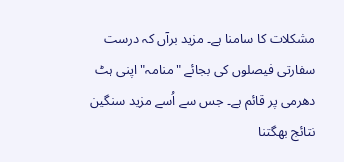مشکلات کا سامنا ہے۔ مزید برآں کہ درست سفارتی فیصلوں کی بجائے "منامہ" اپنی ہٹ دھرمی پر قائم ہے۔ جس سے اُسے مزید سنگین نتائج بھگتنا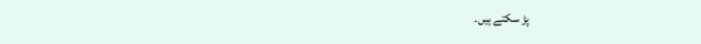پڑ سکتے ہیں۔